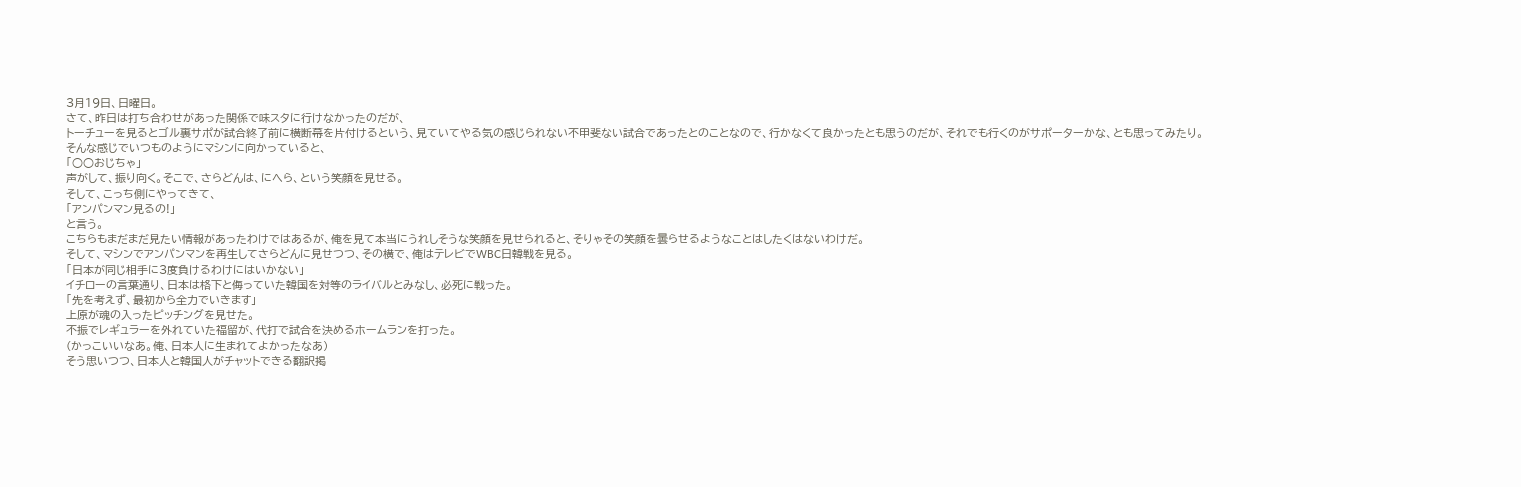3月19日、日曜日。
さて、昨日は打ち合わせがあった関係で味スタに行けなかったのだが、
トーチューを見るとゴル裏サポが試合終了前に横断幕を片付けるという、見ていてやる気の感じられない不甲斐ない試合であったとのことなので、行かなくて良かったとも思うのだが、それでも行くのがサポーターかな、とも思ってみたり。
そんな感じでいつものようにマシンに向かっていると、
「○○おじちゃ」
声がして、振り向く。そこで、さらどんは、にへら、という笑顔を見せる。
そして、こっち側にやってきて、
「アンパンマン見るの!」
と言う。
こちらもまだまだ見たい情報があったわけではあるが、俺を見て本当にうれしそうな笑顔を見せられると、そりゃその笑顔を曇らせるようなことはしたくはないわけだ。
そして、マシンでアンパンマンを再生してさらどんに見せつつ、その横で、俺はテレビでWBC日韓戦を見る。
「日本が同じ相手に3度負けるわけにはいかない」
イチローの言葉通り、日本は格下と侮っていた韓国を対等のライバルとみなし、必死に戦った。
「先を考えず、最初から全力でいきます」
上原が魂の入ったピッチングを見せた。
不振でレギュラーを外れていた福留が、代打で試合を決めるホームランを打った。
(かっこいいなあ。俺、日本人に生まれてよかったなあ)
そう思いつつ、日本人と韓国人がチャットできる翻訳掲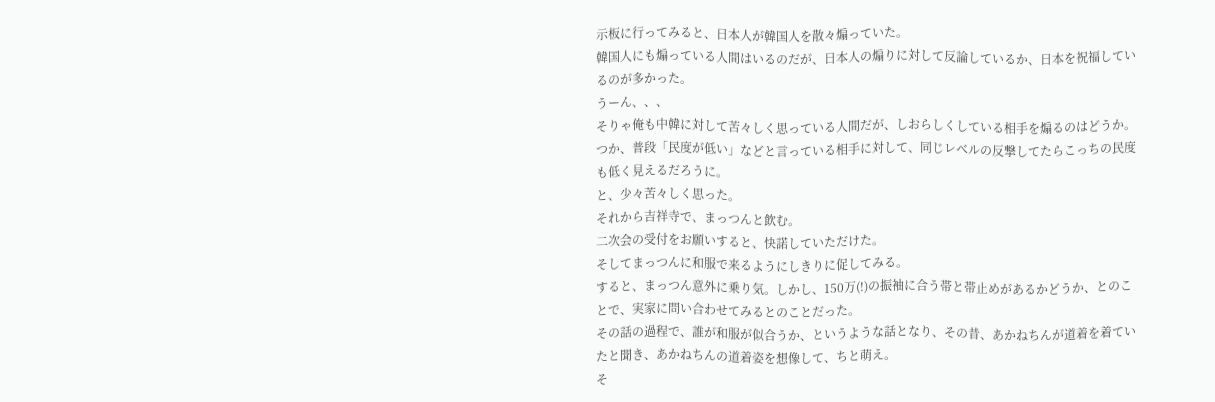示板に行ってみると、日本人が韓国人を散々煽っていた。
韓国人にも煽っている人間はいるのだが、日本人の煽りに対して反論しているか、日本を祝福しているのが多かった。
うーん、、、
そりゃ俺も中韓に対して苦々しく思っている人間だが、しおらしくしている相手を煽るのはどうか。
つか、普段「民度が低い」などと言っている相手に対して、同じレベルの反撃してたらこっちの民度も低く見えるだろうに。
と、少々苦々しく思った。
それから吉祥寺で、まっつんと飲む。
二次会の受付をお願いすると、快諾していただけた。
そしてまっつんに和服で来るようにしきりに促してみる。
すると、まっつん意外に乗り気。しかし、150万(!)の振袖に合う帯と帯止めがあるかどうか、とのことで、実家に問い合わせてみるとのことだった。
その話の過程で、誰が和服が似合うか、というような話となり、その昔、あかねちんが道着を着ていたと聞き、あかねちんの道着姿を想像して、ちと萌え。
そ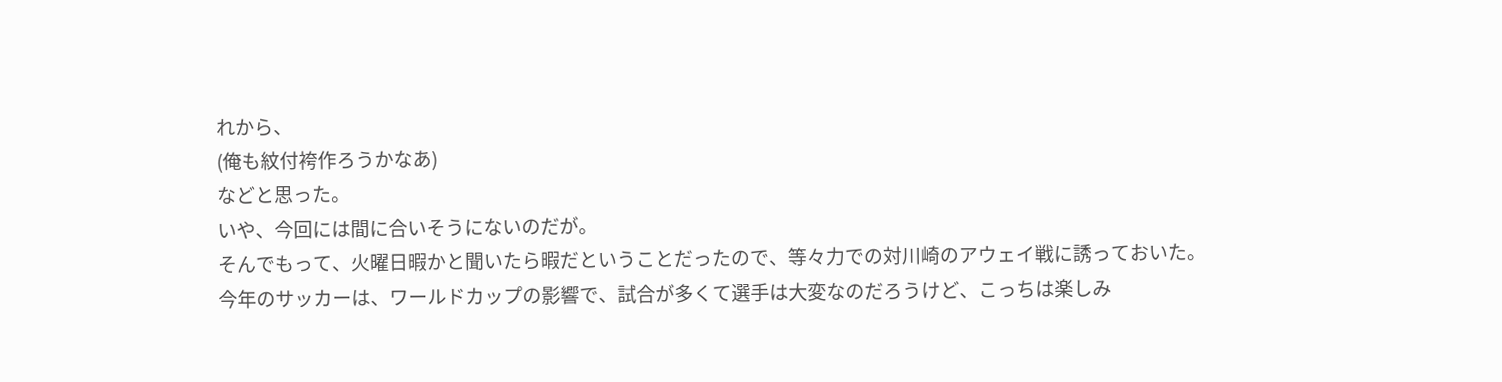れから、
(俺も紋付袴作ろうかなあ)
などと思った。
いや、今回には間に合いそうにないのだが。
そんでもって、火曜日暇かと聞いたら暇だということだったので、等々力での対川崎のアウェイ戦に誘っておいた。
今年のサッカーは、ワールドカップの影響で、試合が多くて選手は大変なのだろうけど、こっちは楽しみ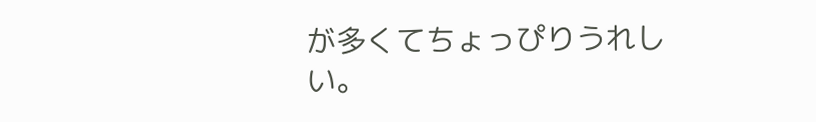が多くてちょっぴりうれしい。